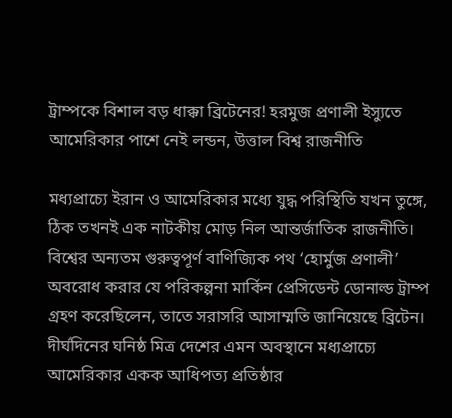ট্রাম্পকে বিশাল বড় ধাক্কা ব্রিটেনের! হরমুজ প্রণালী ইস্যুতে আমেরিকার পাশে নেই লন্ডন, উত্তাল বিশ্ব রাজনীতি

মধ্যপ্রাচ্যে ইরান ও আমেরিকার মধ্যে যুদ্ধ পরিস্থিতি যখন তুঙ্গে, ঠিক তখনই এক নাটকীয় মোড় নিল আন্তর্জাতিক রাজনীতি। বিশ্বের অন্যতম গুরুত্বপূর্ণ বাণিজ্যিক পথ ‘হোর্মুজ প্রণালী’ অবরোধ করার যে পরিকল্পনা মার্কিন প্রেসিডেন্ট ডোনাল্ড ট্রাম্প গ্রহণ করেছিলেন, তাতে সরাসরি আসাম্মতি জানিয়েছে ব্রিটেন। দীর্ঘদিনের ঘনিষ্ঠ মিত্র দেশের এমন অবস্থানে মধ্যপ্রাচ্যে আমেরিকার একক আধিপত্য প্রতিষ্ঠার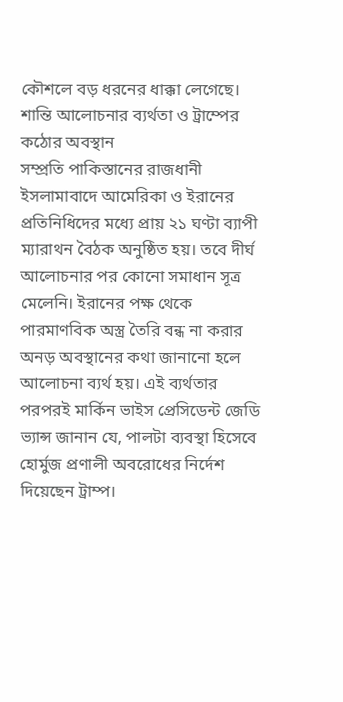কৌশলে বড় ধরনের ধাক্কা লেগেছে।
শান্তি আলোচনার ব্যর্থতা ও ট্রাম্পের কঠোর অবস্থান
সম্প্রতি পাকিস্তানের রাজধানী ইসলামাবাদে আমেরিকা ও ইরানের প্রতিনিধিদের মধ্যে প্রায় ২১ ঘণ্টা ব্যাপী ম্যারাথন বৈঠক অনুষ্ঠিত হয়। তবে দীর্ঘ আলোচনার পর কোনো সমাধান সূত্র মেলেনি। ইরানের পক্ষ থেকে পারমাণবিক অস্ত্র তৈরি বন্ধ না করার অনড় অবস্থানের কথা জানানো হলে আলোচনা ব্যর্থ হয়। এই ব্যর্থতার পরপরই মার্কিন ভাইস প্রেসিডেন্ট জেডি ভ্যান্স জানান যে, পালটা ব্যবস্থা হিসেবে হোর্মুজ প্রণালী অবরোধের নির্দেশ দিয়েছেন ট্রাম্প।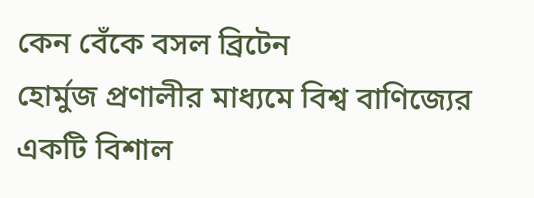কেন বেঁকে বসল ব্রিটেন
হোর্মুজ প্রণালীর মাধ্যমে বিশ্ব বাণিজ্যের একটি বিশাল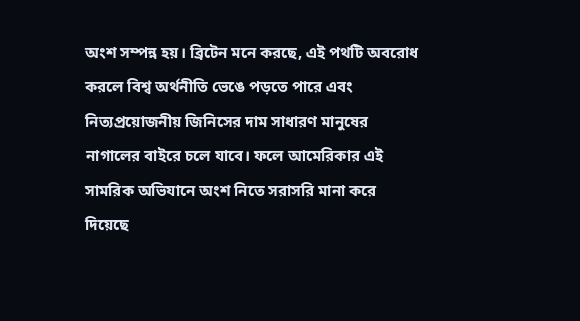অংশ সম্পন্ন হয়। ব্রিটেন মনে করছে, এই পথটি অবরোধ করলে বিশ্ব অর্থনীতি ভেঙে পড়তে পারে এবং নিত্যপ্রয়োজনীয় জিনিসের দাম সাধারণ মানুষের নাগালের বাইরে চলে যাবে। ফলে আমেরিকার এই সামরিক অভিযানে অংশ নিতে সরাসরি মানা করে দিয়েছে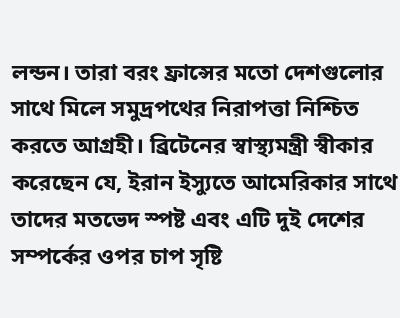লন্ডন। তারা বরং ফ্রান্সের মতো দেশগুলোর সাথে মিলে সমুদ্রপথের নিরাপত্তা নিশ্চিত করতে আগ্রহী। ব্রিটেনের স্বাস্থ্যমন্ত্রী স্বীকার করেছেন যে, ইরান ইস্যুতে আমেরিকার সাথে তাদের মতভেদ স্পষ্ট এবং এটি দুই দেশের সম্পর্কের ওপর চাপ সৃষ্টি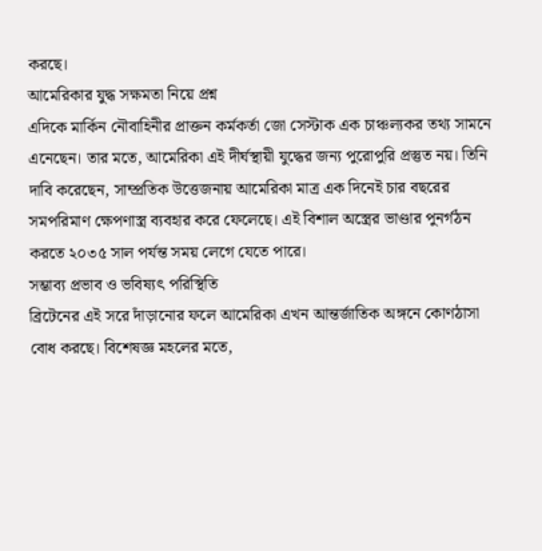করছে।
আমেরিকার যুদ্ধ সক্ষমতা নিয়ে প্রশ্ন
এদিকে মার্কিন নৌবাহিনীর প্রাক্তন কর্মকর্তা জো সেস্টাক এক চাঞ্চল্যকর তথ্য সামনে এনেছেন। তার মতে, আমেরিকা এই দীর্ঘস্থায়ী যুদ্ধের জন্য পুরোপুরি প্রস্তুত নয়। তিনি দাবি করেছেন, সাম্প্রতিক উত্তেজনায় আমেরিকা মাত্র এক দিনেই চার বছরের সমপরিমাণ ক্ষেপণাস্ত্র ব্যবহার করে ফেলেছে। এই বিশাল অস্ত্রের ভাণ্ডার পুনর্গঠন করতে ২০৩৫ সাল পর্যন্ত সময় লেগে যেতে পারে।
সম্ভাব্য প্রভাব ও ভবিষ্যৎ পরিস্থিতি
ব্রিটেনের এই সরে দাঁড়ানোর ফলে আমেরিকা এখন আন্তর্জাতিক অঙ্গনে কোণঠাসা বোধ করছে। বিশেষজ্ঞ মহলের মতে,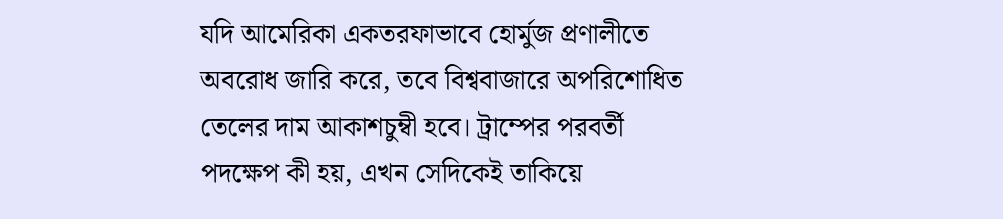যদি আমেরিকা একতরফাভাবে হোর্মুজ প্রণালীতে অবরোধ জারি করে, তবে বিশ্ববাজারে অপরিশোধিত তেলের দাম আকাশচুম্বী হবে। ট্রাম্পের পরবর্তী পদক্ষেপ কী হয়, এখন সেদিকেই তাকিয়ে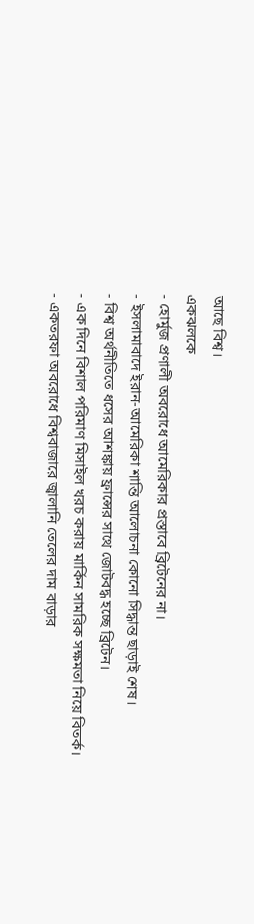আছে বিশ্ব।
একঝলকে
- হোর্মুজ প্রণালী অবরোধে আমেরিকার প্রস্তাবে ব্রিটেনের না।
- ইসলামাবাদে ইরান-আমেরিকা শান্তি আলোচনা কোনো সিদ্ধান্ত ছাড়াই শেষ।
- বিশ্ব অর্থনীতিতে ধসের আশঙ্কায় ফ্রান্সের সাথে জোটবদ্ধ হচ্ছে ব্রিটেন।
- এক দিনে বিশাল পরিমাণ মিসাইল খরচ করায় মার্কিন সামরিক সক্ষমতা নিয়ে বিতর্ক।
- একতরফা অবরোধে বিশ্ববাজারে জ্বালানি তেলের দাম বাড়ার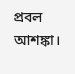প্রবল আশঙ্কা।